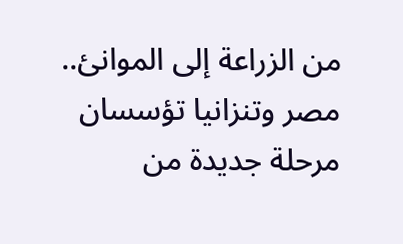من الزراعة إلى الموانئ.. مصر وتنزانيا تؤسسان مرحلة جديدة من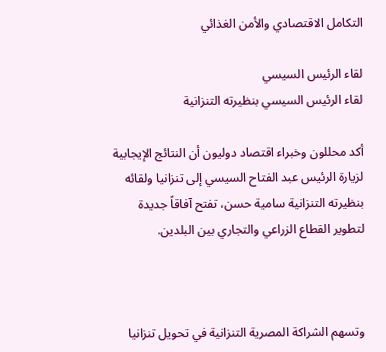التكامل الاقتصادي والأمن الغذائي

لقاء الرئيس السيسي
لقاء الرئيس السيسي بنظيرته التنزانية

أكد محللون وخبراء اقتصاد دوليون أن النتائج الإيجابية لزيارة الرئيس عبد الفتاح السيسي إلى تنزانيا ولقائه بنظيرته التنزانية سامية حسن، تفتح آفاقاً جديدة لتطوير القطاع الزراعي والتجاري بين البلدين.



وتسهم الشراكة المصرية التنزانية في تحويل تنزانيا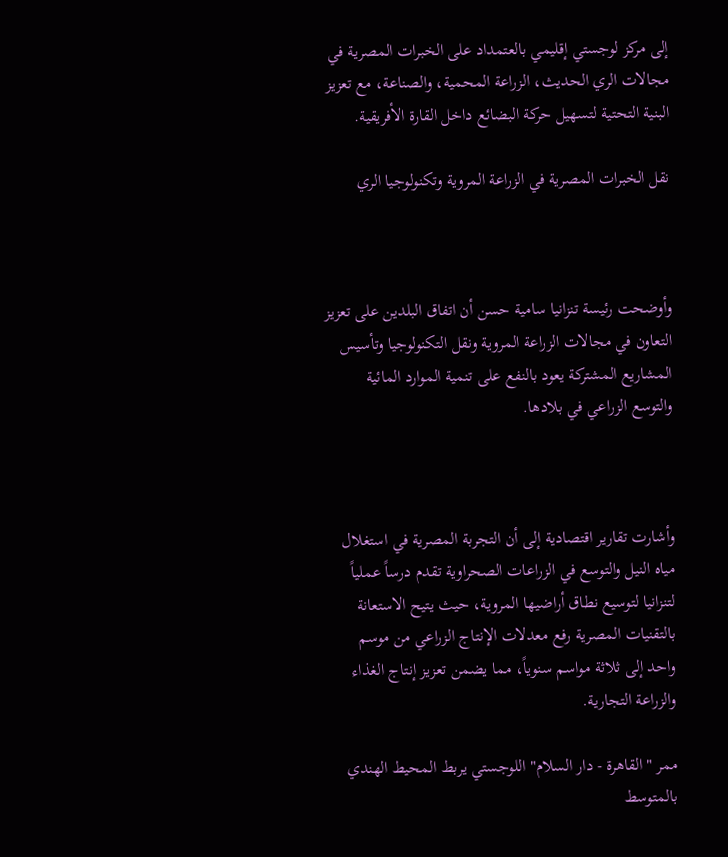إلى مركز لوجستي إقليمي بالعتمداد على الخبرات المصرية في مجالات الري الحديث، الزراعة المحمية، والصناعة، مع تعزيز البنية التحتية لتسهيل حركة البضائع داخل القارة الأفريقية.

نقل الخبرات المصرية في الزراعة المروية وتكنولوجيا الري



وأوضحت رئيسة تنزانيا سامية حسن أن اتفاق البلدين على تعزيز التعاون في مجالات الزراعة المروية ونقل التكنولوجيا وتأسيس المشاريع المشتركة يعود بالنفع على تنمية الموارد المائية والتوسع الزراعي في بلادها.



وأشارت تقارير اقتصادية إلى أن التجربة المصرية في استغلال مياه النيل والتوسع في الزراعات الصحراوية تقدم درساً عملياً لتنزانيا لتوسيع نطاق أراضيها المروية، حيث يتيح الاستعانة بالتقنيات المصرية رفع معدلات الإنتاج الزراعي من موسم واحد إلى ثلاثة مواسم سنوياً، مما يضمن تعزيز إنتاج الغذاء والزراعة التجارية.

ممر "القاهرة - دار السلام" اللوجستي يربط المحيط الهندي بالمتوسط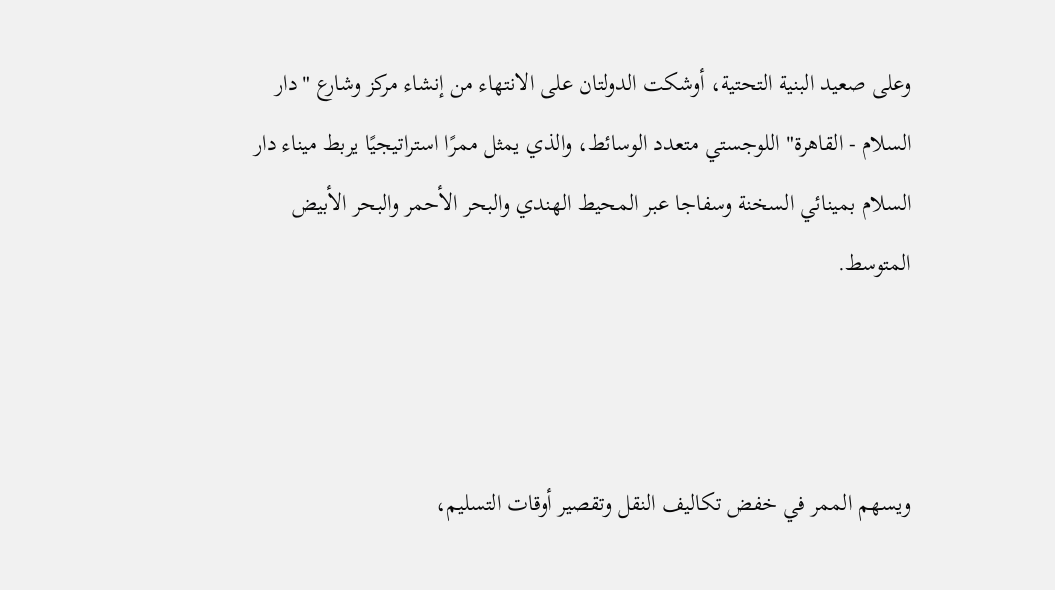وعلى صعيد البنية التحتية، أوشكت الدولتان على الانتهاء من إنشاء مركز وشارع "دار السلام - القاهرة" اللوجستي متعدد الوسائط، والذي يمثل ممرًا استراتيجيًا يربط ميناء دار السلام بمينائي السخنة وسفاجا عبر المحيط الهندي والبحر الأحمر والبحر الأبيض المتوسط.



ويسهم الممر في خفض تكاليف النقل وتقصير أوقات التسليم،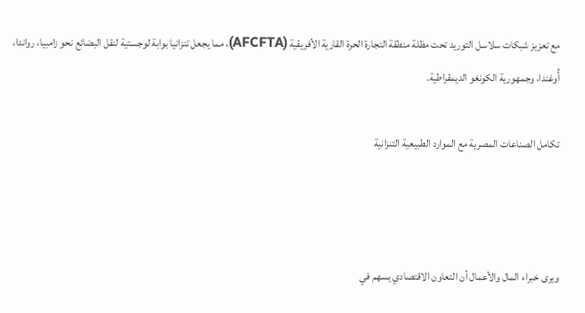مع تعزيز شبكات سلاسل التوريد تحت مظلة منطقة التجارة الحرة القارية الأفريقية (AFCFTA)، مما يجعل تنزانيا بوابة لوجستية لنقل البضائع نحو زامبيا، رواندا، أُوغندا، وجمهورية الكونغو الديمقراطية.

تكامل الصناعات المصرية مع الموارد الطبيعية التنزانية



ويرى خبراء المال والأعمال أن التعاون الاقتصادي يسهم في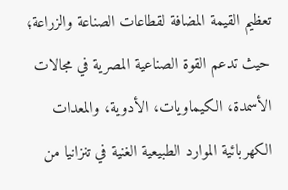تعظيم القيمة المضافة لقطاعات الصناعة والزراعة؛ حيث تدعم القوة الصناعية المصرية في مجالات الأسمدة، الكيماويات، الأدوية، والمعدات الكهربائية الموارد الطبيعية الغنية في تنزانيا من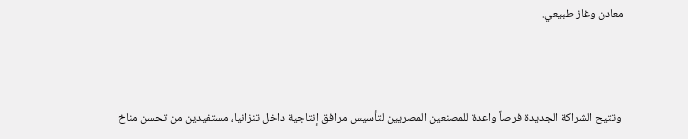معادن وغاز طبيعي.



 وتتيح الشراكة الجديدة فرصاً واعدة للمصنعين المصريين لتأسيس مرافق إنتاجية داخل تنزانيا، مستفيدين من تحسن مناخ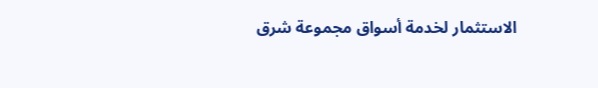الاستثمار لخدمة أسواق مجموعة شرق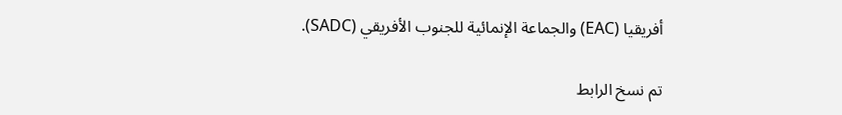أفريقيا (EAC) والجماعة الإنمائية للجنوب الأفريقي (SADC).

تم نسخ الرابط